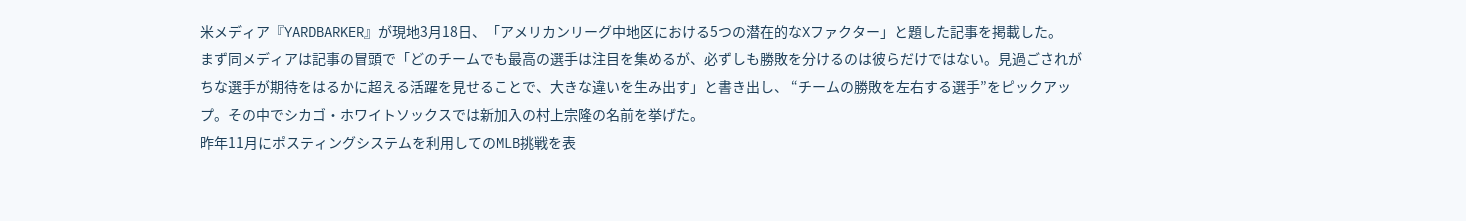米メディア『YARDBARKER』が現地3月18日、「アメリカンリーグ中地区における5つの潜在的なXファクター」と題した記事を掲載した。
まず同メディアは記事の冒頭で「どのチームでも最高の選手は注目を集めるが、必ずしも勝敗を分けるのは彼らだけではない。見過ごされがちな選手が期待をはるかに超える活躍を見せることで、大きな違いを生み出す」と書き出し、 “チームの勝敗を左右する選手”をピックアップ。その中でシカゴ・ホワイトソックスでは新加入の村上宗隆の名前を挙げた。
昨年11月にポスティングシステムを利用してのMLB挑戦を表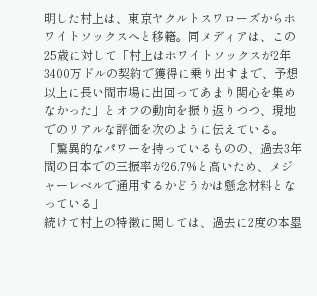明した村上は、東京ヤクルトスワローズからホワイトソックスへと移籍。同メディアは、この25歳に対して「村上はホワイトソックスが2年3400万ドルの契約で獲得に乗り出すまで、予想以上に長い間市場に出回ってあまり関心を集めなかった」とオフの動向を振り返りつつ、現地でのリアルな評価を次のように伝えている。
「驚異的なパワーを持っているものの、過去3年間の日本での三振率が26.7%と高いため、メジャーレベルで通用するかどうかは懸念材料となっている」
続けて村上の特徴に関しては、過去に2度の本塁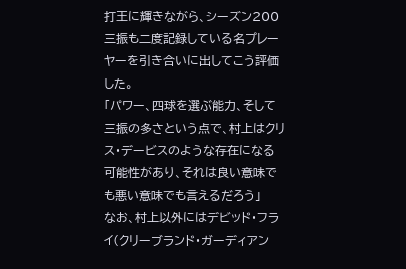打王に輝きながら、シーズン200三振も二度記録している名プレーヤーを引き合いに出してこう評価した。
「パワー、四球を選ぶ能力、そして三振の多さという点で、村上はクリス・デービスのような存在になる可能性があり、それは良い意味でも悪い意味でも言えるだろう」
なお、村上以外にはデビッド・フライ(クリーブランド・ガーディアン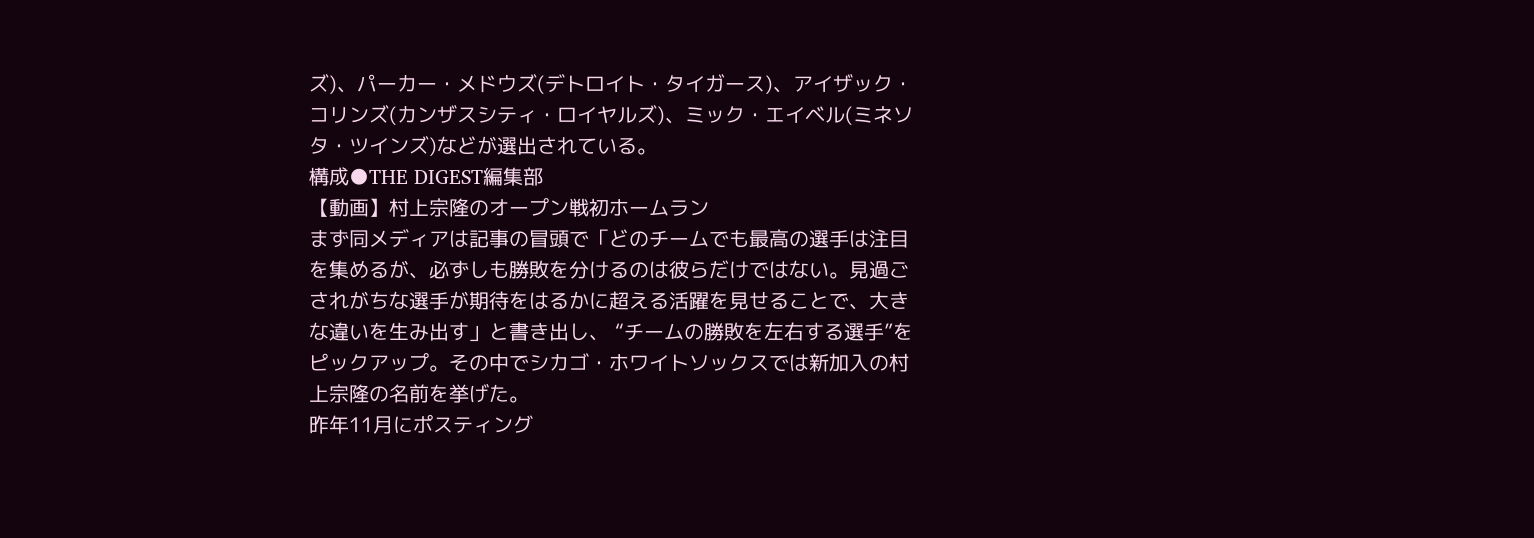ズ)、パーカー・メドウズ(デトロイト・タイガース)、アイザック・コリンズ(カンザスシティ・ロイヤルズ)、ミック・エイベル(ミネソタ・ツインズ)などが選出されている。
構成●THE DIGEST編集部
【動画】村上宗隆のオープン戦初ホームラン
まず同メディアは記事の冒頭で「どのチームでも最高の選手は注目を集めるが、必ずしも勝敗を分けるのは彼らだけではない。見過ごされがちな選手が期待をはるかに超える活躍を見せることで、大きな違いを生み出す」と書き出し、 “チームの勝敗を左右する選手”をピックアップ。その中でシカゴ・ホワイトソックスでは新加入の村上宗隆の名前を挙げた。
昨年11月にポスティング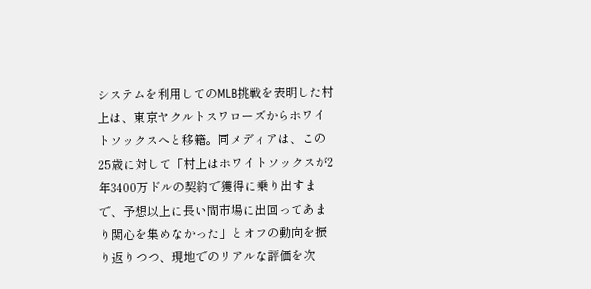システムを利用してのMLB挑戦を表明した村上は、東京ヤクルトスワローズからホワイトソックスへと移籍。同メディアは、この25歳に対して「村上はホワイトソックスが2年3400万ドルの契約で獲得に乗り出すまで、予想以上に長い間市場に出回ってあまり関心を集めなかった」とオフの動向を振り返りつつ、現地でのリアルな評価を次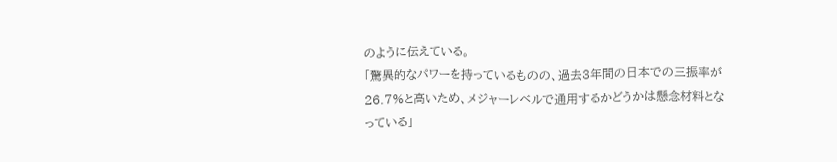のように伝えている。
「驚異的なパワーを持っているものの、過去3年間の日本での三振率が26.7%と高いため、メジャーレベルで通用するかどうかは懸念材料となっている」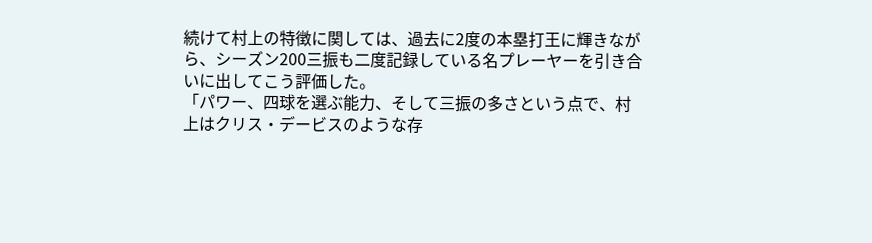続けて村上の特徴に関しては、過去に2度の本塁打王に輝きながら、シーズン200三振も二度記録している名プレーヤーを引き合いに出してこう評価した。
「パワー、四球を選ぶ能力、そして三振の多さという点で、村上はクリス・デービスのような存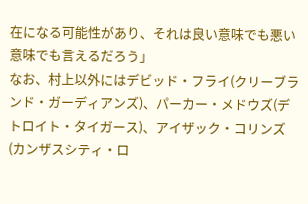在になる可能性があり、それは良い意味でも悪い意味でも言えるだろう」
なお、村上以外にはデビッド・フライ(クリーブランド・ガーディアンズ)、パーカー・メドウズ(デトロイト・タイガース)、アイザック・コリンズ(カンザスシティ・ロ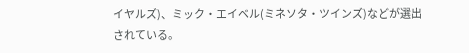イヤルズ)、ミック・エイベル(ミネソタ・ツインズ)などが選出されている。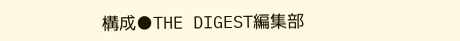構成●THE DIGEST編集部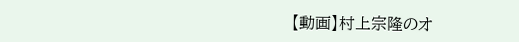【動画】村上宗隆のオ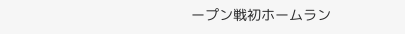ープン戦初ホームラン